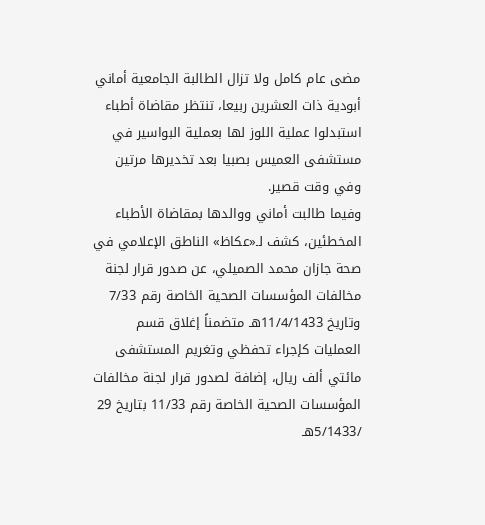مضى عام كامل ولا تزال الطالبة الجامعية أماني أبودية ذات العشرين ربيعا، تنتظر مقاضاة أطباء استبدلوا عملية اللوز لها بعملية البواسير في مستشفى العميس بصبيا بعد تخديرها مرتين وفي وقت قصير.
وفيما طالبت أماني ووالدها بمقاضاة الأطباء المخطئين، كشف لـ«عكاظ» الناطق الإعلامي في صحة جازان محمد الصميلي، عن صدور قرار لجنة مخالفات المؤسسات الصحية الخاصة رقم 7/33 وتاريخ 11/4/1433هـ متضمناً إغلاق قسم العمليات كإجراء تحفظي وتغريم المستشفى مائتي ألف ريال، إضافة لصدور قرار لجنة مخالفات المؤسسات الصحية الخاصة رقم 11/33 بتاريخ 29 /5/1433هـ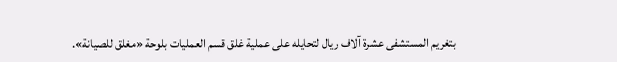بتغريم المستشفى عشرة آلاف ريال لتحايله على عملية غلق قسم العمليات بلوحة «مغلق للصيانة».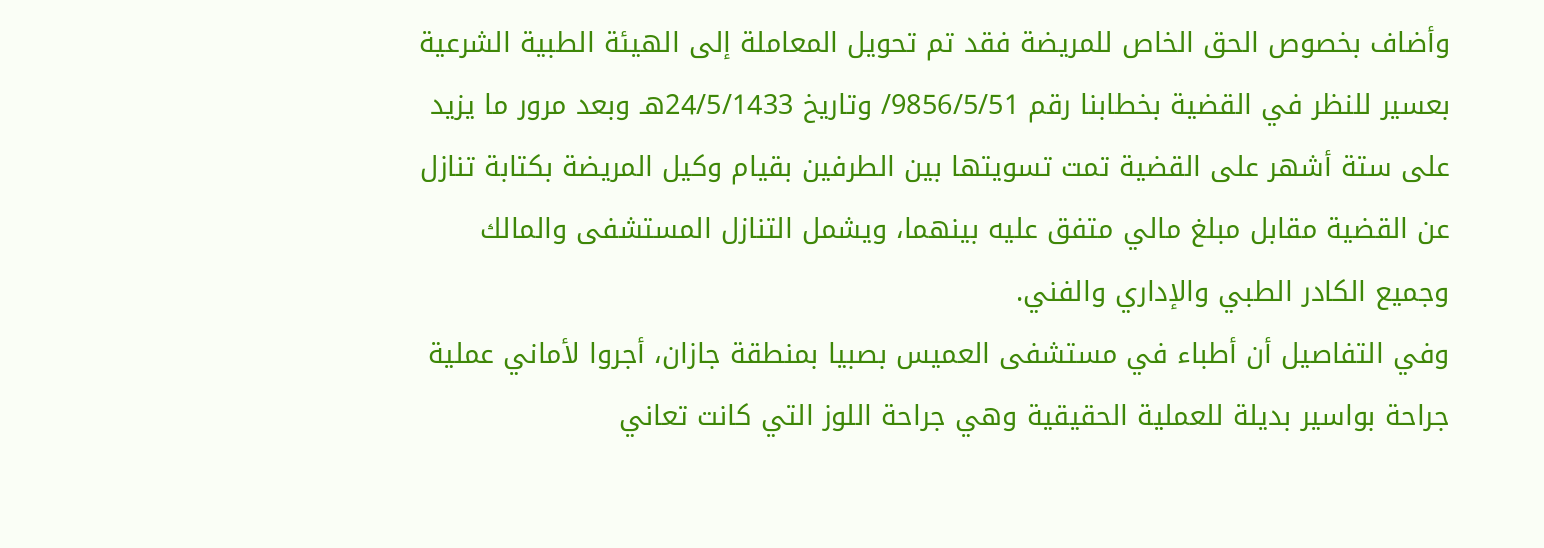وأضاف بخصوص الحق الخاص للمريضة فقد تم تحويل المعاملة إلى الهيئة الطبية الشرعية بعسير للنظر في القضية بخطابنا رقم 9856/5/51/ وتاريخ 24/5/1433هـ وبعد مرور ما يزيد على ستة أشهر على القضية تمت تسويتها بين الطرفين بقيام وكيل المريضة بكتابة تنازل عن القضية مقابل مبلغ مالي متفق عليه بينهما، ويشمل التنازل المستشفى والمالك وجميع الكادر الطبي والإداري والفني.
وفي التفاصيل أن أطباء في مستشفى العميس بصبيا بمنطقة جازان، أجروا لأماني عملية جراحة بواسير بديلة للعملية الحقيقية وهي جراحة اللوز التي كانت تعاني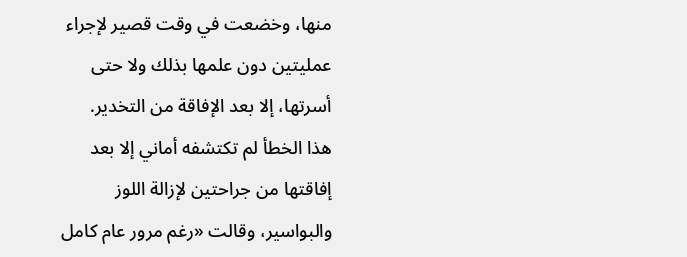منها، وخضعت في وقت قصير لإجراء عمليتين دون علمها بذلك ولا حتى أسرتها، إلا بعد الإفاقة من التخدير.
هذا الخطأ لم تكتشفه أماني إلا بعد إفاقتها من جراحتين لإزالة اللوز والبواسير، وقالت «رغم مرور عام كامل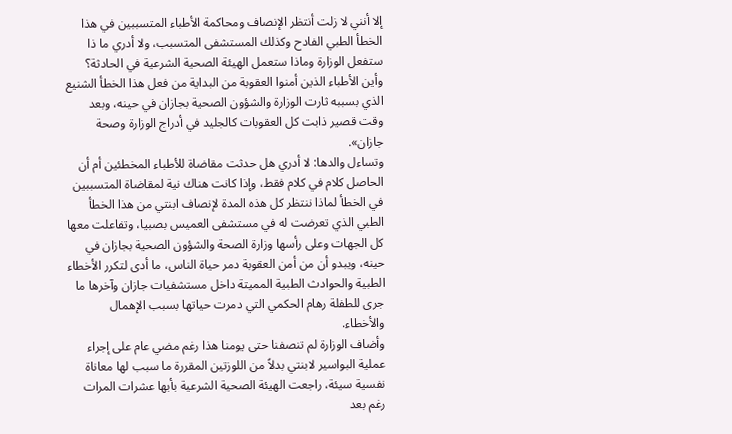إلا أنني لا زلت أنتظر الإنصاف ومحاكمة الأطباء المتسببين في هذا الخطأ الطبي الفادح وكذلك المستشفى المتسبب، ولا أدري ما ذا ستفعل الوزارة وماذا ستعمل الهيئة الصحية الشرعية في الحادثة؟ وأين الأطباء الذين أمنوا العقوبة من البداية من فعل هذا الخطأ الشنيع الذي بسببه ثارت الوزارة والشؤون الصحية بجازان في حينه، وبعد وقت قصير ذابت كل العقوبات كالجليد في أدراج الوزارة وصحة جازان».
وتساءل والدها: لا أدري هل حدثت مقاضاة للأطباء المخطئين أم أن الحاصل كلام في كلام فقط، وإذا كانت هناك نية لمقاضاة المتسببين في الخطأ لماذا ننتظر كل هذه المدة لإنصاف ابنتي من هذا الخطأ الطبي الذي تعرضت له في مستشفى العميس بصبيا، وتفاعلت معها كل الجهات وعلى رأسها وزارة الصحة والشؤون الصحية بجازان في حينه، ويبدو أن من أمن العقوبة دمر حياة الناس، ما أدى لتكرر الأخطاء الطبية والحوادث الطبية المميتة داخل مستشفيات جازان وآخرها ما جرى للطفلة رهام الحكمي التي دمرت حياتها بسبب الإهمال والأخطاء.
وأضاف الوزارة لم تنصفنا حتى يومنا هذا رغم مضي عام على إجراء عملية البواسير لابنتي بدلاً من اللوزتين المقررة ما سبب لها معاناة نفسية سيئة، راجعت الهيئة الصحية الشرعية بأبها عشرات المرات رغم بعد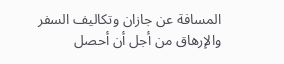المسافة عن جازان وتكاليف السفر والإرهاق من أجل أن أحصل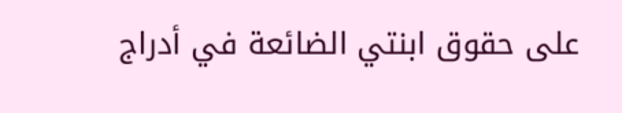على حقوق ابنتي الضائعة في أدراج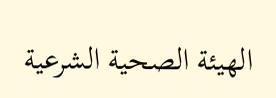الهيئة الصحية الشرعية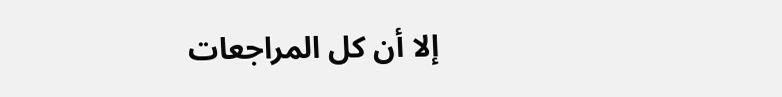إلا أن كل المراجعات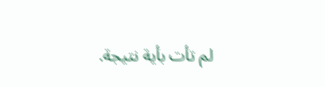لم تأت بأية نتيجة.